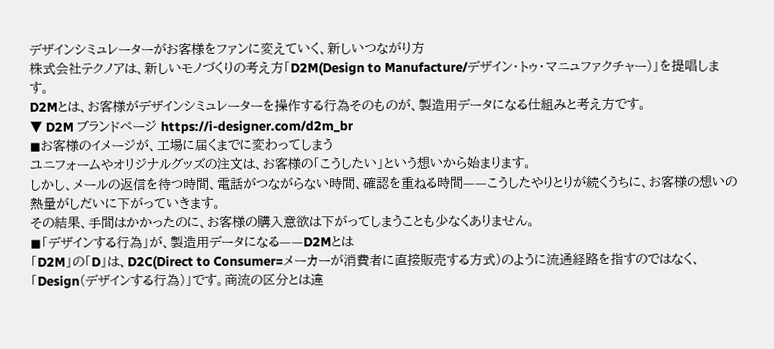デザインシミュレーターがお客様をファンに変えていく、新しいつながり方
株式会社テクノアは、新しいモノづくりの考え方「D2M(Design to Manufacture/デザイン・トゥ・マニュファクチャー)」を提唱します。
D2Mとは、お客様がデザインシミュレーターを操作する行為そのものが、製造用データになる仕組みと考え方です。
▼ D2M ブランドページ https://i-designer.com/d2m_br
◼お客様のイメージが、工場に届くまでに変わってしまう
ユニフォームやオリジナルグッズの注文は、お客様の「こうしたい」という想いから始まります。
しかし、メールの返信を待つ時間、電話がつながらない時間、確認を重ねる時間——こうしたやりとりが続くうちに、お客様の想いの熱量がしだいに下がっていきます。
その結果、手間はかかったのに、お客様の購入意欲は下がってしまうことも少なくありません。
◼「デザインする行為」が、製造用データになる——D2Mとは
「D2M」の「D」は、D2C(Direct to Consumer=メーカーが消費者に直接販売する方式)のように流通経路を指すのではなく、「Design(デザインする行為)」です。商流の区分とは違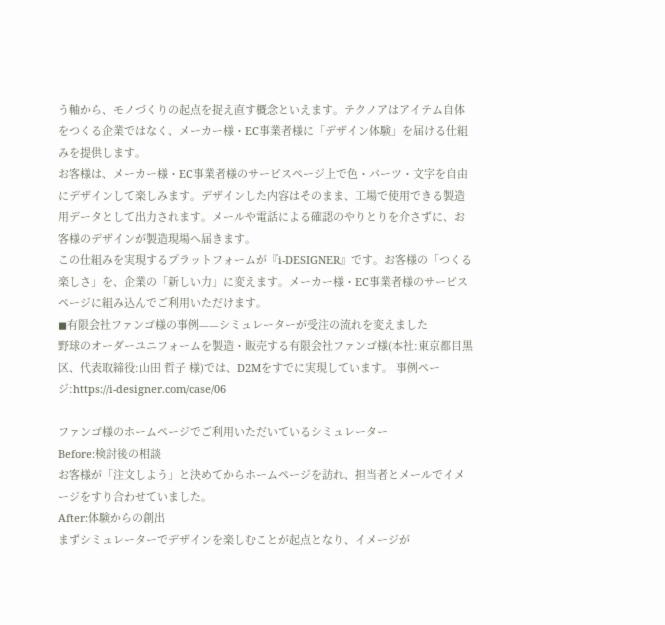う軸から、モノづくりの起点を捉え直す概念といえます。テクノアはアイテム自体をつくる企業ではなく、メーカー様・EC事業者様に「デザイン体験」を届ける仕組みを提供します。
お客様は、メーカー様・EC事業者様のサービスページ上で色・パーツ・文字を自由にデザインして楽しみます。デザインした内容はそのまま、工場で使用できる製造用データとして出力されます。メールや電話による確認のやりとりを介さずに、お客様のデザインが製造現場へ届きます。
この仕組みを実現するプラットフォームが『i-DESIGNER』です。お客様の「つくる楽しさ」を、企業の「新しい力」に変えます。メーカー様・EC事業者様のサービスページに組み込んでご利用いただけます。
◼有限会社ファンゴ様の事例——シミュレーターが受注の流れを変えました
野球のオーダーユニフォームを製造・販売する有限会社ファンゴ様(本社:東京都目黒区、代表取締役:山田 哲子 様)では、D2Mをすでに実現しています。 事例ページ:https://i-designer.com/case/06

ファンゴ様のホームページでご利用いただいているシミュレーター
Before:検討後の相談
お客様が「注文しよう」と決めてからホームページを訪れ、担当者とメールでイメージをすり合わせていました。
After:体験からの創出
まずシミュレーターでデザインを楽しむことが起点となり、イメージが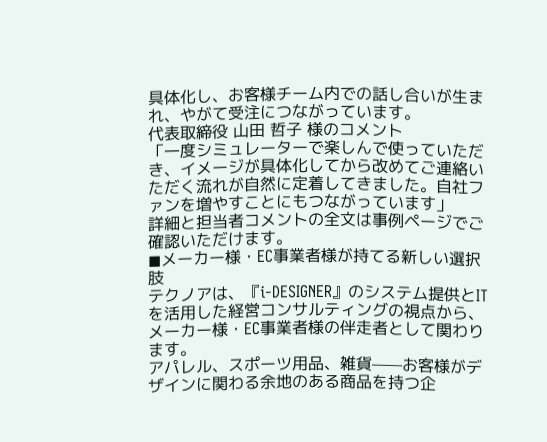具体化し、お客様チーム内での話し合いが生まれ、やがて受注につながっています。
代表取締役 山田 哲子 様のコメント
「一度シミュレーターで楽しんで使っていただき、イメージが具体化してから改めてご連絡いただく流れが自然に定着してきました。自社ファンを増やすことにもつながっています」
詳細と担当者コメントの全文は事例ページでご確認いただけます。
◼メーカー様・EC事業者様が持てる新しい選択肢
テクノアは、『i-DESIGNER』のシステム提供とITを活用した経営コンサルティングの視点から、メーカー様・EC事業者様の伴走者として関わります。
アパレル、スポーツ用品、雑貨——お客様がデザインに関わる余地のある商品を持つ企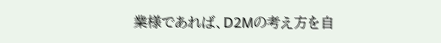業様であれば、D2Mの考え方を自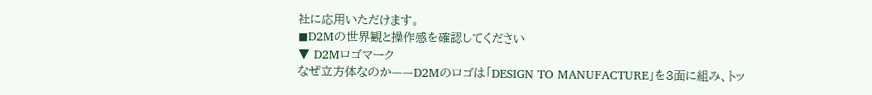社に応用いただけます。
◼D2Mの世界観と操作感を確認してください
▼ D2Mロゴマーク
なぜ立方体なのか——D2Mのロゴは「DESIGN TO MANUFACTURE」を3面に組み、トッ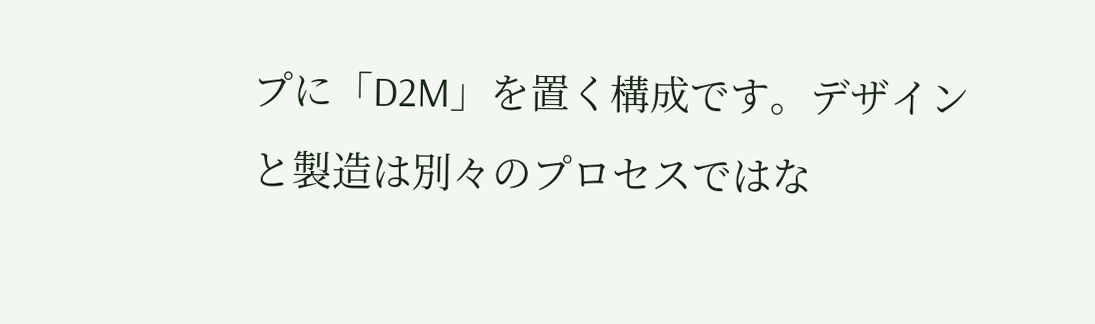プに「D2M」を置く構成です。デザインと製造は別々のプロセスではな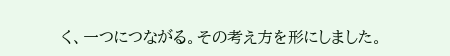く、一つにつながる。その考え方を形にしました。